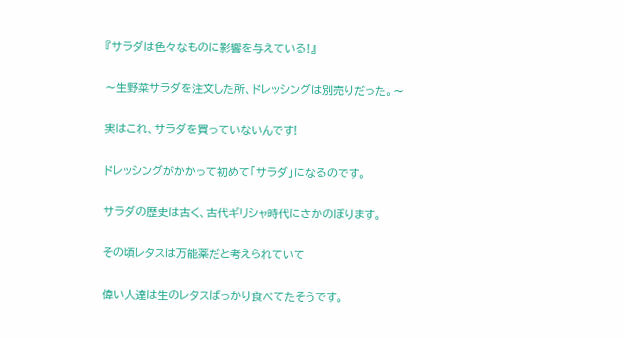『サラダは色々なものに影響を与えている!』

〜生野菜サラダを注文した所、ドレッシングは別売りだった。〜

実はこれ、サラダを買っていないんです!

ドレッシングがかかって初めて「サラダ」になるのです。

サラダの歴史は古く、古代ギリシャ時代にさかのぼります。

その頃レタスは万能薬だと考えられていて

偉い人達は生のレタスばっかり食べてたそうです。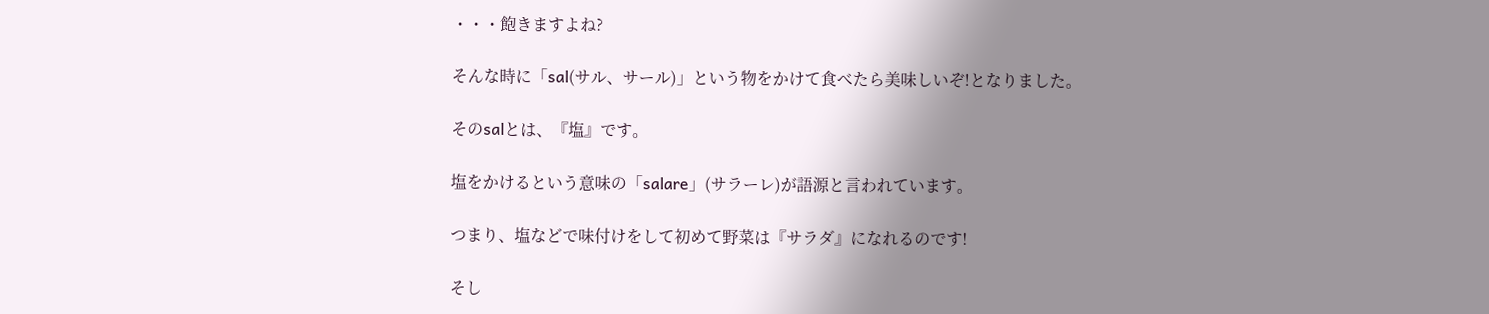・・・飽きますよね?

そんな時に「sal(サル、サール)」という物をかけて食べたら美味しいぞ!となりました。

そのsalとは、『塩』です。

塩をかけるという意味の「salare」(サラーレ)が語源と言われています。

つまり、塩などで味付けをして初めて野菜は『サラダ』になれるのです!

そし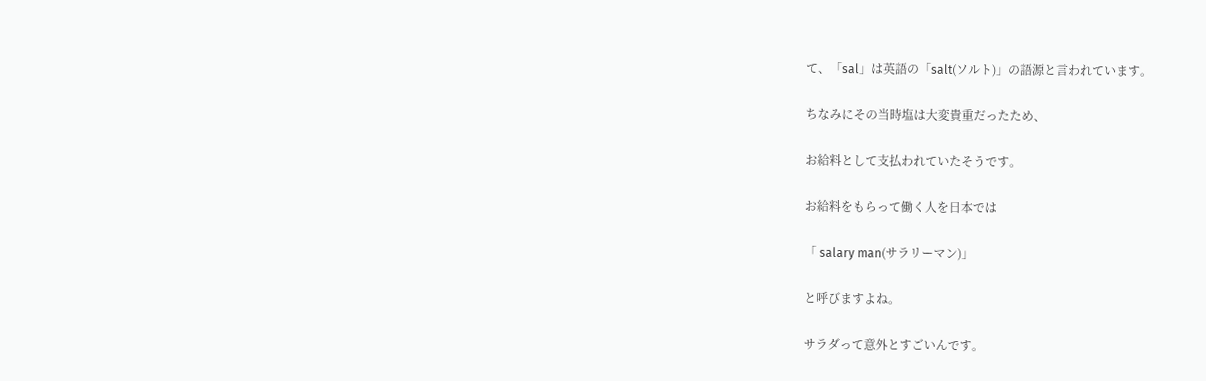て、「sal」は英語の「salt(ソルト)」の語源と言われています。

ちなみにその当時塩は大変貴重だったため、

お給料として支払われていたそうです。

お給料をもらって働く人を日本では

「 salary man(サラリーマン)」

と呼びますよね。

サラダって意外とすごいんです。